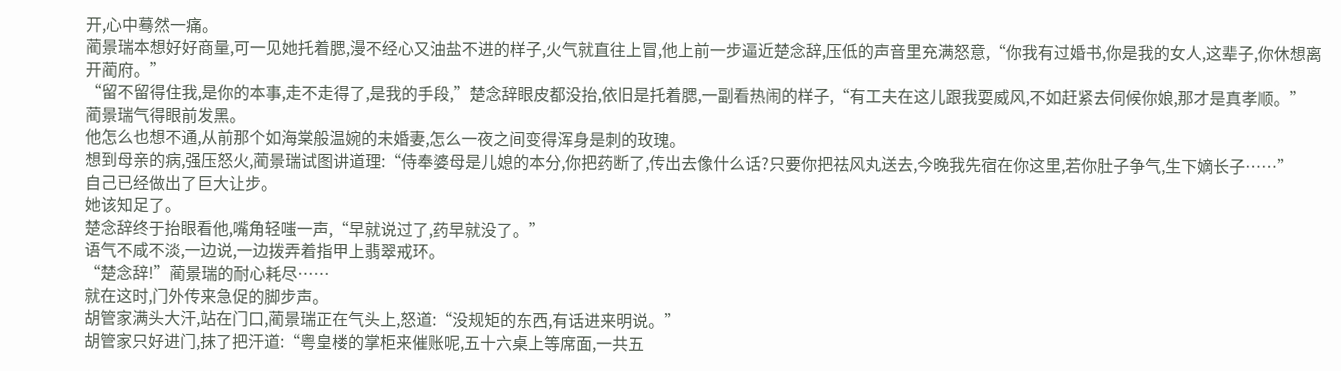开,心中蓦然一痛。
蔺景瑞本想好好商量,可一见她托着腮,漫不经心又油盐不进的样子,火气就直往上冒,他上前一步逼近楚念辞,压低的声音里充满怒意,“你我有过婚书,你是我的女人,这辈子,你休想离开蔺府。”
“留不留得住我,是你的本事,走不走得了,是我的手段,”楚念辞眼皮都没抬,依旧是托着腮,一副看热闹的样子,“有工夫在这儿跟我耍威风,不如赶紧去伺候你娘,那才是真孝顺。”
蔺景瑞气得眼前发黑。
他怎么也想不通,从前那个如海棠般温婉的未婚妻,怎么一夜之间变得浑身是刺的玫瑰。
想到母亲的病,强压怒火,蔺景瑞试图讲道理:“侍奉婆母是儿媳的本分,你把药断了,传出去像什么话?只要你把祛风丸送去,今晚我先宿在你这里,若你肚子争气,生下嫡长子……”
自己已经做出了巨大让步。
她该知足了。
楚念辞终于抬眼看他,嘴角轻嗤一声,“早就说过了,药早就没了。”
语气不咸不淡,一边说,一边拨弄着指甲上翡翠戒环。
“楚念辞!”蔺景瑞的耐心耗尽……
就在这时,门外传来急促的脚步声。
胡管家满头大汗,站在门口,蔺景瑞正在气头上,怒道:“没规矩的东西,有话进来明说。”
胡管家只好进门,抹了把汗道:“粤皇楼的掌柜来催账呢,五十六桌上等席面,一共五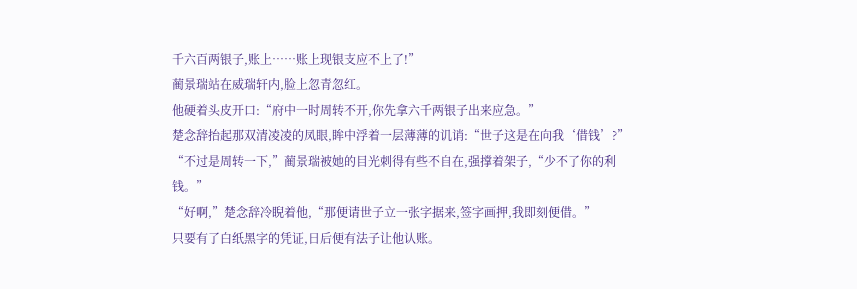千六百两银子,账上……账上现银支应不上了!”
蔺景瑞站在威瑞轩内,脸上忽青忽红。
他硬着头皮开口:“府中一时周转不开,你先拿六千两银子出来应急。”
楚念辞抬起那双清凌凌的凤眼,眸中浮着一层薄薄的讥诮:“世子这是在向我‘借钱’?”
“不过是周转一下,”蔺景瑞被她的目光刺得有些不自在,强撑着架子,“少不了你的利钱。”
“好啊,”楚念辞冷睨着他,“那便请世子立一张字据来,签字画押,我即刻便借。”
只要有了白纸黑字的凭证,日后便有法子让他认账。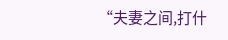“夫妻之间,打什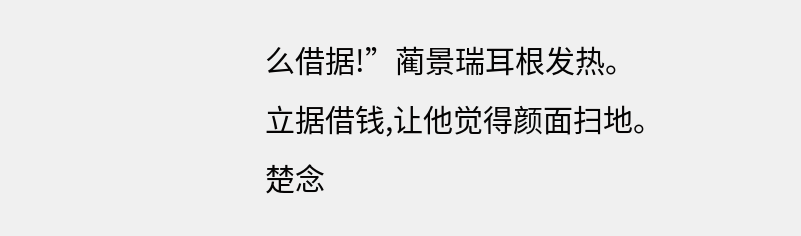么借据!”蔺景瑞耳根发热。
立据借钱,让他觉得颜面扫地。
楚念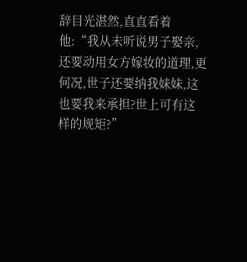辞目光湛然,直直看着他:“我从未听说男子娶亲,还要动用女方嫁妆的道理,更何况,世子还要纳我妹妹,这也要我来承担?世上可有这样的规矩?”